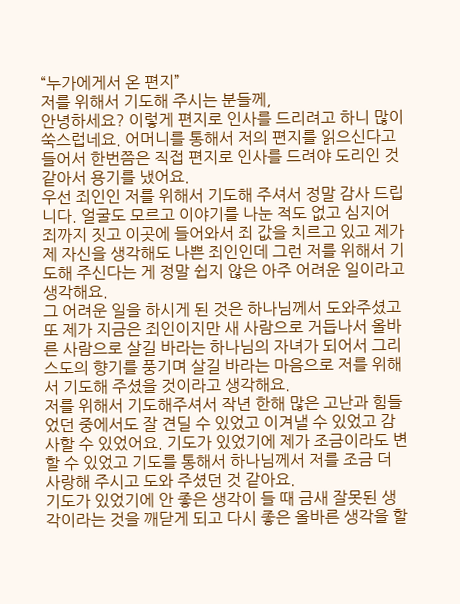“누가에게서 온 편지”
저를 위해서 기도해 주시는 분들께,
안녕하세요? 이렇게 편지로 인사를 드리려고 하니 많이 쑥스럽네요. 어머니를 통해서 저의 편지를 읽으신다고 들어서 한번쯤은 직접 편지로 인사를 드려야 도리인 것 같아서 용기를 냈어요.
우선 죄인인 저를 위해서 기도해 주셔서 정말 감사 드립니다. 얼굴도 모르고 이야기를 나눈 적도 없고 심지어 죄까지 짓고 이곳에 들어와서 죄 값을 치르고 있고 제가 제 자신을 생각해도 나쁜 죄인인데 그런 저를 위해서 기도해 주신다는 게 정말 쉽지 않은 아주 어려운 일이라고 생각해요.
그 어려운 일을 하시게 된 것은 하나님께서 도와주셨고 또 제가 지금은 죄인이지만 새 사람으로 거듭나서 올바른 사람으로 살길 바라는 하나님의 자녀가 되어서 그리스도의 향기를 풍기며 살길 바라는 마음으로 저를 위해서 기도해 주셨을 것이라고 생각해요.
저를 위해서 기도해주셔서 작년 한해 많은 고난과 힘들었던 중에서도 잘 견딜 수 있었고 이겨낼 수 있었고 감사할 수 있었어요. 기도가 있었기에 제가 조금이라도 변할 수 있었고 기도를 통해서 하나님께서 저를 조금 더 사랑해 주시고 도와 주셨던 것 같아요.
기도가 있었기에 안 좋은 생각이 들 때 금새 잘못된 생각이라는 것을 깨닫게 되고 다시 좋은 올바른 생각을 할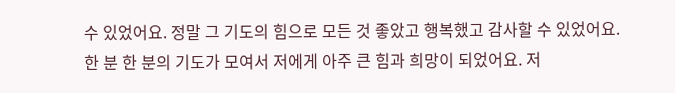수 있었어요. 정말 그 기도의 힘으로 모든 것 좋았고 행복했고 감사할 수 있었어요.
한 분 한 분의 기도가 모여서 저에게 아주 큰 힘과 희망이 되었어요. 저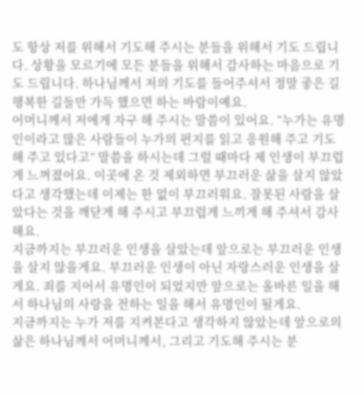도 항상 저를 위해서 기도해 주시는 분들을 위해서 기도 드립니다. 상황을 모르기에 모든 분들을 위해서 감사하는 마음으로 기도 드립니다. 하나님께서 저의 기도를 들어주셔서 정말 좋은 길 행복한 길들만 가득 했으면 하는 바람이예요.
어머니께서 저에게 자구 해 주시는 말씀이 있어요. “누가는 유명인이라고 많은 사람들이 누가의 편지를 읽고 응원해 주고 기도해 주고 있다고” 말씀을 하시는데 그럴 때마다 제 인생이 부끄럽게 느껴졌어요. 이곳에 온 것 제외하면 부끄러운 삶을 살지 않았다고 생각했는데 이제는 한 없이 부끄러워요. 잘못된 사람을 살았다는 것을 깨닫게 해 주시고 부끄럽게 느끼게 해 주셔서 감사해요.
지금까지는 부끄러운 인생을 살았는데 앞으로는 부끄러운 인생을 살지 않을게요. 부끄러운 인생이 아닌 자랑스러운 인생을 살게요. 죄를 지어서 유명인이 되었지만 앞으로는 올바른 일을 해서 하나님의 사랑을 전하는 일을 해서 유명인이 될게요.
지금까지는 누가 저를 지켜본다고 생각하지 않았는데 앞으로의 삶은 하나님께서 어머니께서, 그리고 기도해 주시는 분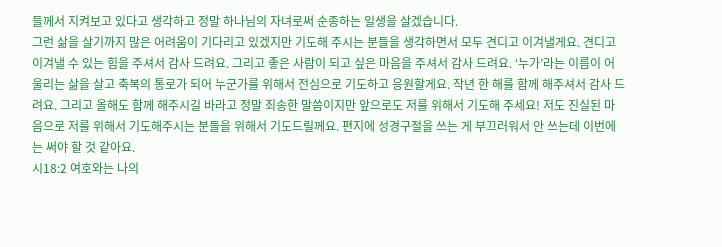들께서 지켜보고 있다고 생각하고 정말 하나님의 자녀로써 순종하는 일생을 살겠습니다.
그런 삶을 살기까지 많은 어려움이 기다리고 있겠지만 기도해 주시는 분들을 생각하면서 모두 견디고 이겨낼게요. 견디고 이겨낼 수 있는 힘을 주셔서 감사 드려요. 그리고 좋은 사람이 되고 싶은 마음을 주셔서 감사 드려요. ‘누가’라는 이름이 어울리는 삶을 살고 축복의 통로가 되어 누군가를 위해서 전심으로 기도하고 응원할게요. 작년 한 해를 함께 해주셔서 감사 드려요. 그리고 올해도 함께 해주시길 바라고 정말 죄송한 말씀이지만 앞으로도 저를 위해서 기도해 주세요! 저도 진실된 마음으로 저를 위해서 기도해주시는 분들을 위해서 기도드릴께요. 편지에 성경구절을 쓰는 게 부끄러워서 안 쓰는데 이번에는 써야 할 것 같아요.
시18:2 여호와는 나의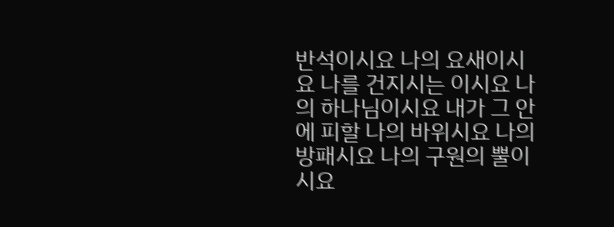반석이시요 나의 요새이시요 나를 건지시는 이시요 나의 하나님이시요 내가 그 안에 피할 나의 바위시요 나의 방패시요 나의 구원의 뿔이시요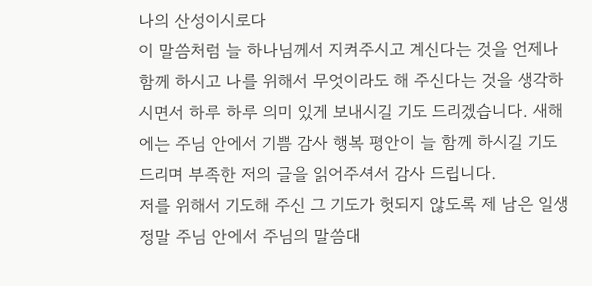나의 산성이시로다
이 말씀처럼 늘 하나님께서 지켜주시고 계신다는 것을 언제나 함께 하시고 나를 위해서 무엇이라도 해 주신다는 것을 생각하시면서 하루 하루 의미 있게 보내시길 기도 드리겠습니다. 새해에는 주님 안에서 기쁨 감사 행복 평안이 늘 함께 하시길 기도 드리며 부족한 저의 글을 읽어주셔서 감사 드립니다.
저를 위해서 기도해 주신 그 기도가 헛되지 않도록 제 남은 일생 정말 주님 안에서 주님의 말씀대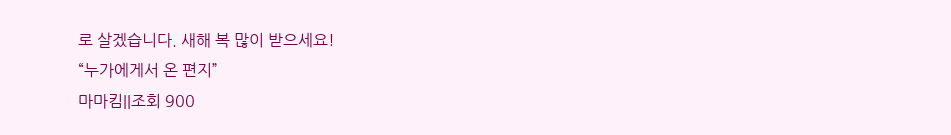로 살겠습니다. 새해 복 많이 받으세요!
“누가에게서 온 편지”
마마킴||조회 900